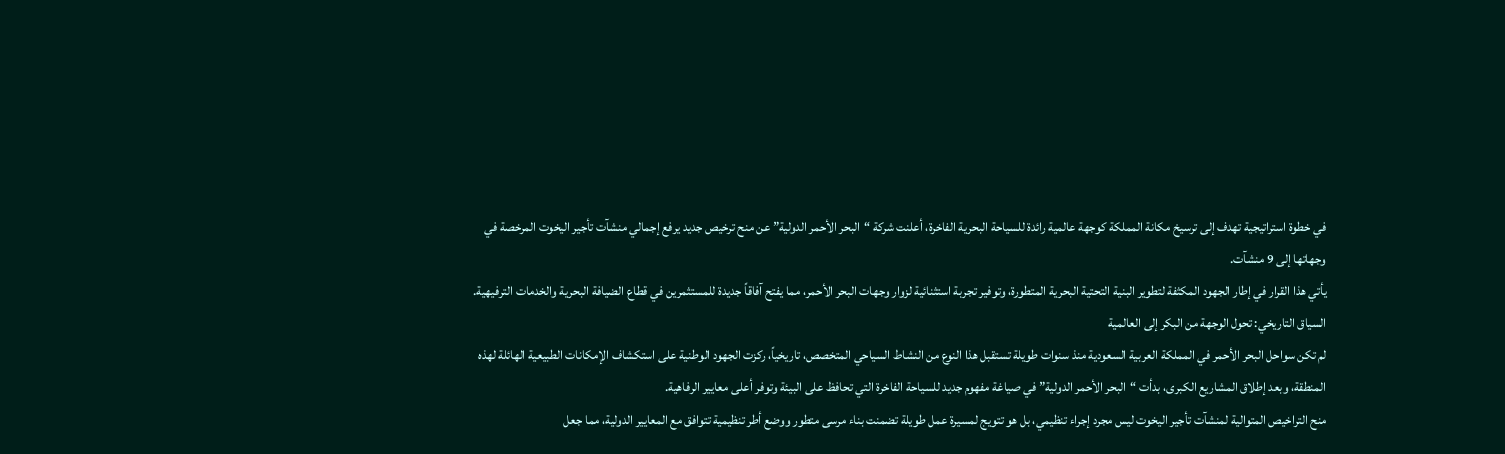في خطوة استراتيجية تهدف إلى ترسيخ مكانة المملكة كوجهة عالمية رائدة للسياحة البحرية الفاخرة، أعلنت شركة “البحر الأحمر الدولية” عن منح ترخيص جديد يرفع إجمالي منشآت تأجير اليخوت المرخصة في وجهاتها إلى 9 منشآت.
يأتي هذا القرار في إطار الجهود المكثفة لتطوير البنية التحتية البحرية المتطورة، وتوفير تجربة استثنائية لزوار وجهات البحر الأحمر، مما يفتح آفاقاً جديدة للمستثمرين في قطاع الضيافة البحرية والخدمات الترفيهية.
السياق التاريخي: تحول الوجهة من البكر إلى العالمية
لم تكن سواحل البحر الأحمر في المملكة العربية السعودية منذ سنوات طويلة تستقبل هذا النوع من النشاط السياحي المتخصص، تاريخياً، ركزت الجهود الوطنية على استكشاف الإمكانات الطبيعية الهائلة لهذه المنطقة، وبعد إطلاق المشاريع الكبرى، بدأت “البحر الأحمر الدولية” في صياغة مفهوم جديد للسياحة الفاخرة التي تحافظ على البيئة وتوفر أعلى معايير الرفاهية.
منح التراخيص المتوالية لمنشآت تأجير اليخوت ليس مجرد إجراء تنظيمي، بل هو تتويج لمسيرة عمل طويلة تضمنت بناء مرسى متطور ووضع أطر تنظيمية تتوافق مع المعايير الدولية، مما جعل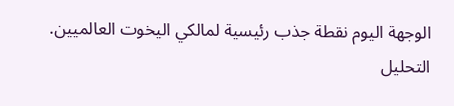الوجهة اليوم نقطة جذب رئيسية لمالكي اليخوت العالميين.
التحليل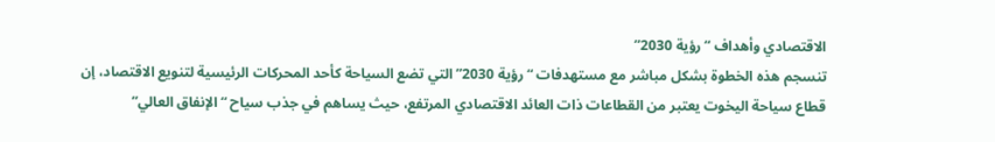الاقتصادي وأهداف “رؤية 2030”
تنسجم هذه الخطوة بشكل مباشر مع مستهدفات “رؤية 2030” التي تضع السياحة كأحد المحركات الرئيسية لتنويع الاقتصاد، إن قطاع سياحة اليخوت يعتبر من القطاعات ذات العائد الاقتصادي المرتفع، حيث يساهم في جذب سياح “الإنفاق العالي”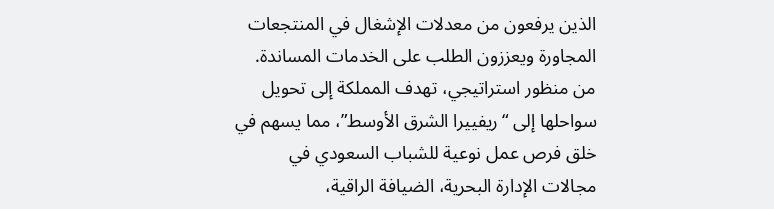الذين يرفعون من معدلات الإشغال في المنتجعات المجاورة ويعززون الطلب على الخدمات المساندة.
من منظور استراتيجي، تهدف المملكة إلى تحويل سواحلها إلى “ريفييرا الشرق الأوسط”، مما يسهم في خلق فرص عمل نوعية للشباب السعودي في مجالات الإدارة البحرية، الضيافة الراقية،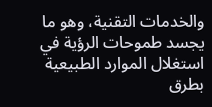والخدمات التقنية، وهو ما يجسد طموحات الرؤية في استغلال الموارد الطبيعية بطرق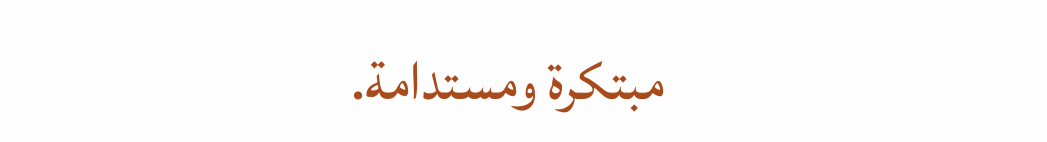مبتكرة ومستدامة.